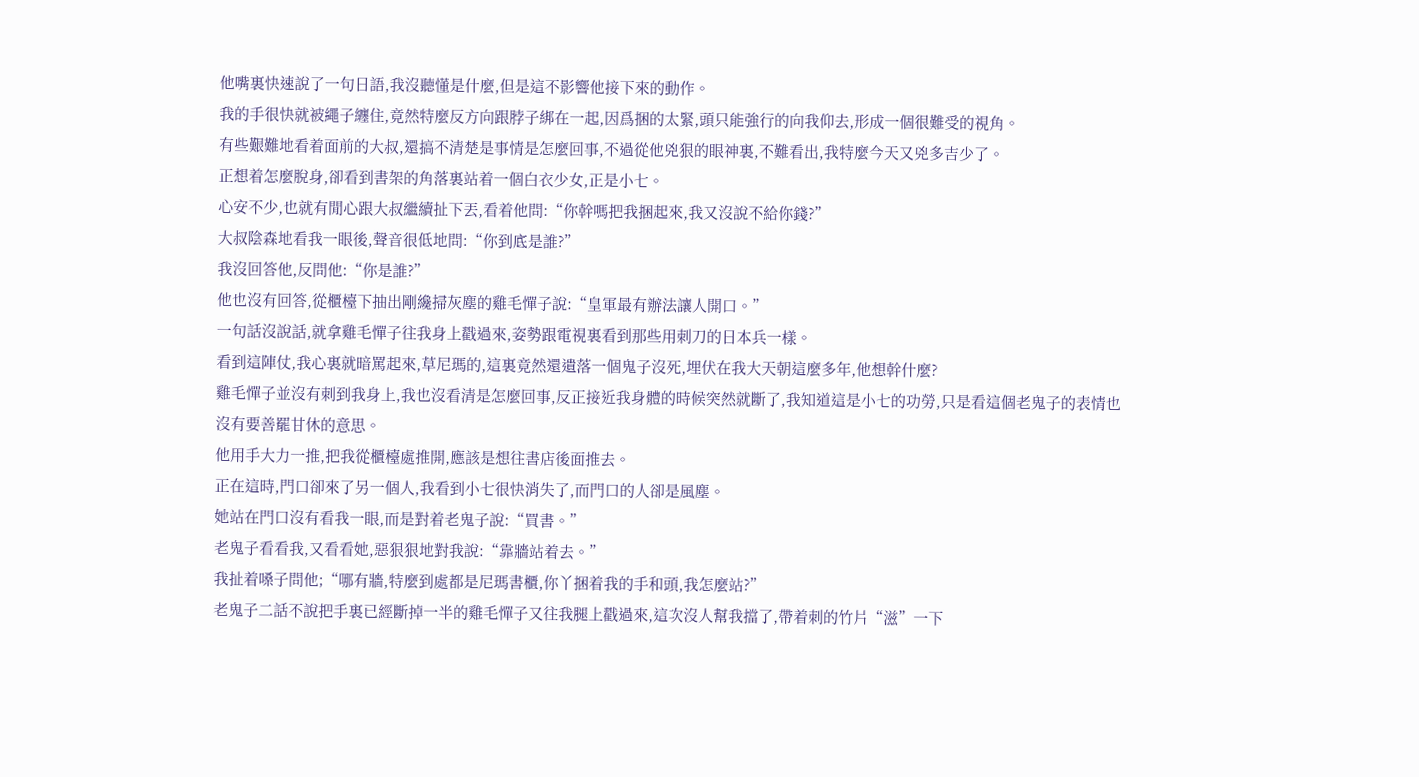他嘴裏快速說了一句日語,我沒聽懂是什麼,但是這不影響他接下來的動作。
我的手很快就被繩子纏住,竟然特麼反方向跟脖子綁在一起,因爲捆的太緊,頭只能強行的向我仰去,形成一個很難受的視角。
有些艱難地看着面前的大叔,還搞不清楚是事情是怎麼回事,不過從他兇狠的眼神裏,不難看出,我特麼今天又兇多吉少了。
正想着怎麼脫身,卻看到書架的角落裏站着一個白衣少女,正是小七。
心安不少,也就有閒心跟大叔繼續扯下丟,看着他問:“你幹嗎把我捆起來,我又沒說不給你錢?”
大叔陰森地看我一眼後,聲音很低地問:“你到底是誰?”
我沒回答他,反問他:“你是誰?”
他也沒有回答,從櫃檯下抽出剛纔掃灰塵的雞毛憚子說:“皇軍最有辦法讓人開口。”
一句話沒說話,就拿雞毛憚子往我身上戳過來,姿勢跟電視裏看到那些用刺刀的日本兵一樣。
看到這陣仗,我心裏就暗罵起來,草尼瑪的,這裏竟然還遺落一個鬼子沒死,埋伏在我大天朝這麼多年,他想幹什麼?
雞毛憚子並沒有刺到我身上,我也沒看清是怎麼回事,反正接近我身體的時候突然就斷了,我知道這是小七的功勞,只是看這個老鬼子的表情也沒有要善罷甘休的意思。
他用手大力一推,把我從櫃檯處推開,應該是想往書店後面推去。
正在這時,門口卻來了另一個人,我看到小七很快消失了,而門口的人卻是風塵。
她站在門口沒有看我一眼,而是對着老鬼子說:“買書。”
老鬼子看看我,又看看她,惡狠狠地對我說:“靠牆站着去。”
我扯着嗓子問他;“哪有牆,特麼到處都是尼瑪書櫃,你丫捆着我的手和頭,我怎麼站?”
老鬼子二話不說把手裏已經斷掉一半的雞毛憚子又往我腿上戳過來,這次沒人幫我擋了,帶着刺的竹片“滋”一下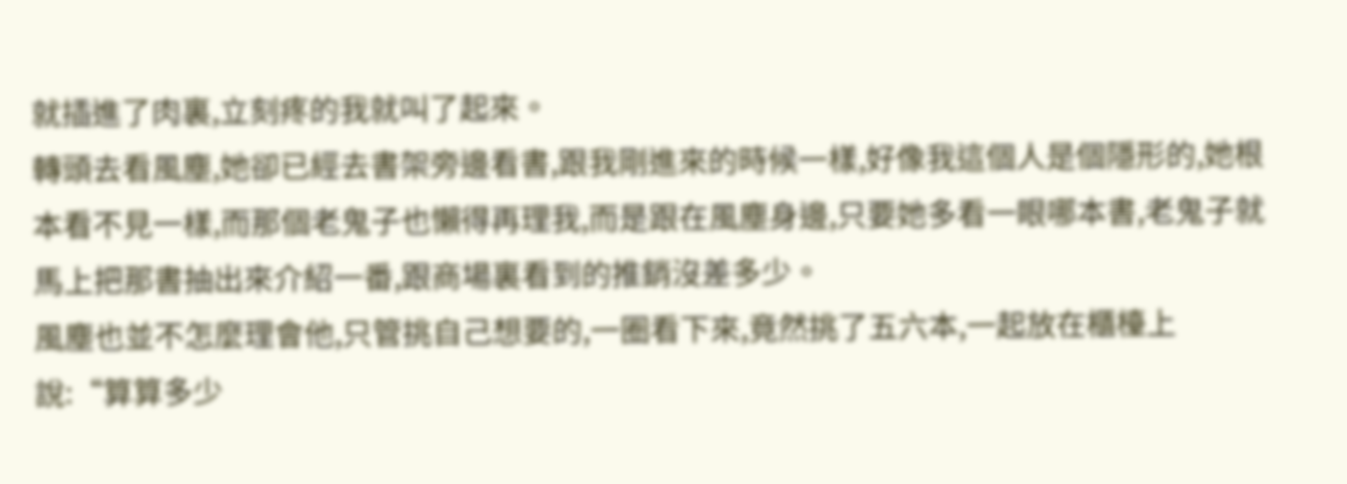就插進了肉裏,立刻疼的我就叫了起來。
轉頭去看風塵,她卻已經去書架旁邊看書,跟我剛進來的時候一樣,好像我這個人是個隱形的,她根本看不見一樣,而那個老鬼子也懶得再理我,而是跟在風塵身邊,只要她多看一眼哪本書,老鬼子就馬上把那書抽出來介紹一番,跟商場裏看到的推銷沒差多少。
風塵也並不怎麼理會他,只管挑自己想要的,一圈看下來,竟然挑了五六本,一起放在櫃檯上說:“算算多少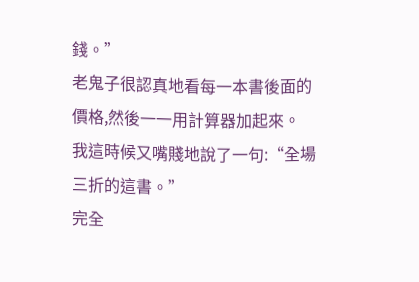錢。”
老鬼子很認真地看每一本書後面的價格,然後一一用計算器加起來。
我這時候又嘴賤地說了一句:“全場三折的這書。”
完全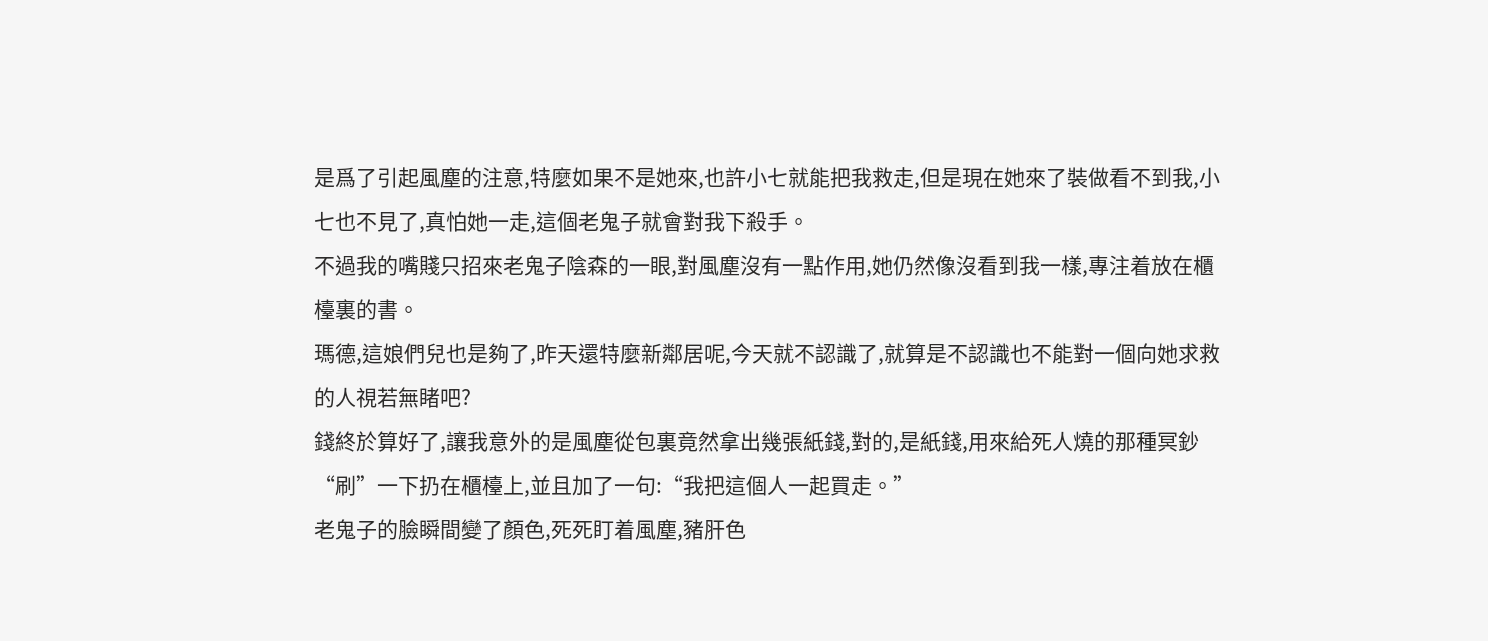是爲了引起風塵的注意,特麼如果不是她來,也許小七就能把我救走,但是現在她來了裝做看不到我,小七也不見了,真怕她一走,這個老鬼子就會對我下殺手。
不過我的嘴賤只招來老鬼子陰森的一眼,對風塵沒有一點作用,她仍然像沒看到我一樣,專注着放在櫃檯裏的書。
瑪德,這娘們兒也是夠了,昨天還特麼新鄰居呢,今天就不認識了,就算是不認識也不能對一個向她求救的人視若無睹吧?
錢終於算好了,讓我意外的是風塵從包裏竟然拿出幾張紙錢,對的,是紙錢,用來給死人燒的那種冥鈔“刷”一下扔在櫃檯上,並且加了一句:“我把這個人一起買走。”
老鬼子的臉瞬間變了顏色,死死盯着風塵,豬肝色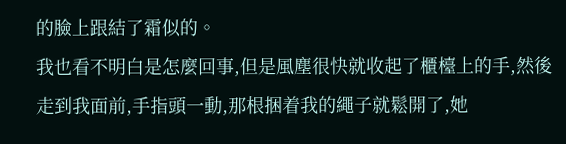的臉上跟結了霜似的。
我也看不明白是怎麼回事,但是風塵很快就收起了櫃檯上的手,然後走到我面前,手指頭一動,那根捆着我的繩子就鬆開了,她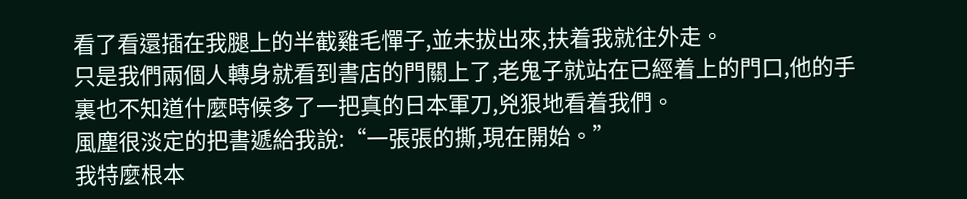看了看還插在我腿上的半截雞毛憚子,並未拔出來,扶着我就往外走。
只是我們兩個人轉身就看到書店的門關上了,老鬼子就站在已經着上的門口,他的手裏也不知道什麼時候多了一把真的日本軍刀,兇狠地看着我們。
風塵很淡定的把書遞給我說:“一張張的撕,現在開始。”
我特麼根本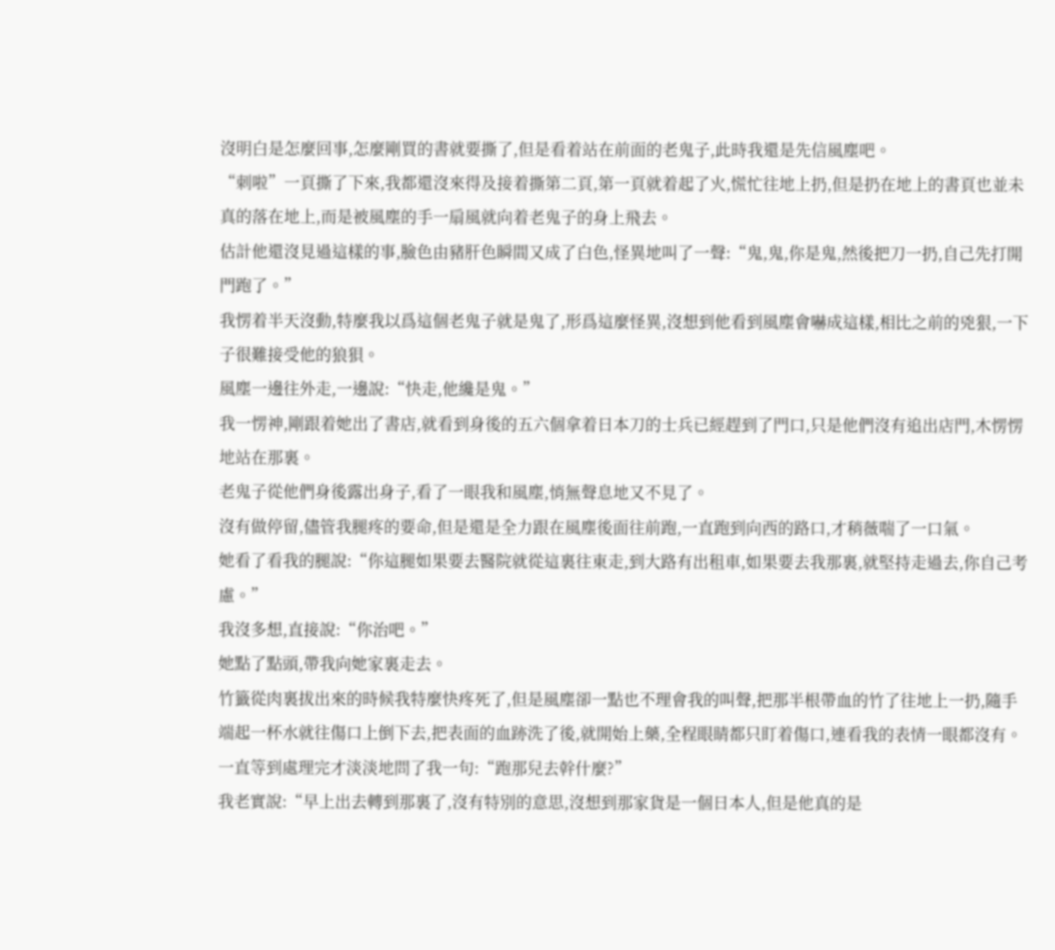沒明白是怎麼回事,怎麼剛買的書就要撕了,但是看着站在前面的老鬼子,此時我還是先信風塵吧。
“刺啦”一頁撕了下來,我都還沒來得及接着撕第二頁,第一頁就着起了火,慌忙往地上扔,但是扔在地上的書頁也並未真的落在地上,而是被風塵的手一扇風就向着老鬼子的身上飛去。
估計他還沒見過這樣的事,臉色由豬肝色瞬間又成了白色,怪異地叫了一聲:“鬼,鬼,你是鬼,然後把刀一扔,自己先打開門跑了。”
我愣着半天沒動,特麼我以爲這個老鬼子就是鬼了,形爲這麼怪異,沒想到他看到風塵會嚇成這樣,相比之前的兇狠,一下子很難接受他的狼狽。
風塵一邊往外走,一邊說:“快走,他纔是鬼。”
我一愣神,剛跟着她出了書店,就看到身後的五六個拿着日本刀的士兵已經趕到了門口,只是他們沒有追出店門,木愣愣地站在那裏。
老鬼子從他們身後露出身子,看了一眼我和風塵,悄無聲息地又不見了。
沒有做停留,儘管我腿疼的要命,但是還是全力跟在風塵後面往前跑,一直跑到向西的路口,才稍薇喘了一口氣。
她看了看我的腿說:“你這腿如果要去醫院就從這裏往東走,到大路有出租車,如果要去我那裏,就堅持走過去,你自己考慮。”
我沒多想,直接說:“你治吧。”
她點了點頭,帶我向她家裏走去。
竹籤從肉裏拔出來的時候我特麼快疼死了,但是風塵卻一點也不理會我的叫聲,把那半根帶血的竹了往地上一扔,隨手端起一杯水就往傷口上倒下去,把表面的血跡洗了後,就開始上藥,全程眼睛都只盯着傷口,連看我的表情一眼都沒有。
一直等到處理完才淡淡地問了我一句:“跑那兒去幹什麼?”
我老實說:“早上出去轉到那裏了,沒有特別的意思,沒想到那家貨是一個日本人,但是他真的是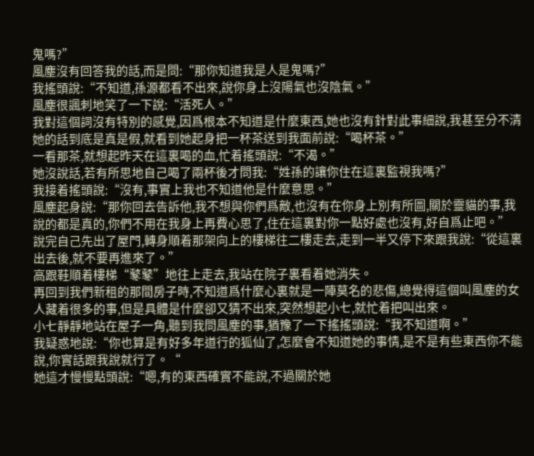鬼嗎?”
風塵沒有回答我的話,而是問:“那你知道我是人是鬼嗎?”
我搖頭說:“不知道,孫源都看不出來,說你身上沒陽氣也沒陰氣。”
風塵很諷刺地笑了一下說:“活死人。”
我對這個詞沒有特別的感覺,因爲根本不知道是什麼東西,她也沒有針對此事細說,我甚至分不清她的話到底是真是假,就看到她起身把一杯茶送到我面前說:“喝杯茶。”
一看那茶,就想起昨天在這裏喝的血,忙着搖頭說:“不渴。”
她沒說話,若有所思地自己喝了兩杯後才問我:“姓孫的讓你住在這裏監視我嗎?”
我接着搖頭說:“沒有,事實上我也不知道他是什麼意思。”
風塵起身說:“那你回去告訴他,我不想與你們爲敵,也沒有在你身上別有所圖,關於靈貓的事,我說的都是真的,你們不用在我身上再費心思了,住在這裏對你一點好處也沒有,好自爲止吧。”
說完自己先出了屋門,轉身順着那架向上的樓梯往二樓走去,走到一半又停下來跟我說:“從這裏出去後,就不要再進來了。”
高跟鞋順着樓梯“鼕鼕”地往上走去,我站在院子裏看着她消失。
再回到我們新租的那間房子時,不知道爲什麼心裏就是一陣莫名的悲傷,總覺得這個叫風塵的女人藏着很多的事,但是具體是什麼卻又猜不出來,突然想起小七,就忙着把叫出來。
小七靜靜地站在屋子一角,聽到我問風塵的事,猶豫了一下搖搖頭說:“我不知道啊。”
我疑惑地說:“你也算是有好多年道行的狐仙了,怎麼會不知道她的事情,是不是有些東西你不能說,你實話跟我說就行了。“
她這才慢慢點頭說:“嗯,有的東西確實不能說,不過關於她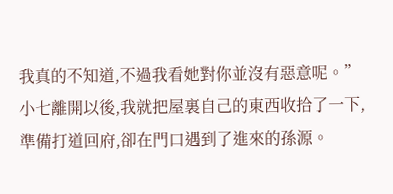我真的不知道,不過我看她對你並沒有惡意呢。”
小七離開以後,我就把屋裏自己的東西收拾了一下,準備打道回府,卻在門口遇到了進來的孫源。